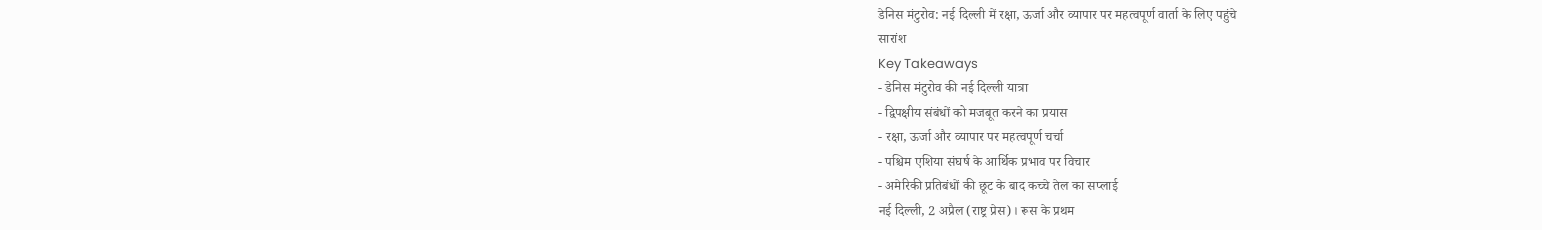डेनिस मंटुरोव: नई दिल्ली में रक्षा, ऊर्जा और व्यापार पर महत्वपूर्ण वार्ता के लिए पहुंचे
सारांश
Key Takeaways
- डेनिस मंटुरोव की नई दिल्ली यात्रा
- द्विपक्षीय संबंधों को मजबूत करने का प्रयास
- रक्षा, ऊर्जा और व्यापार पर महत्वपूर्ण चर्चा
- पश्चिम एशिया संघर्ष के आर्थिक प्रभाव पर विचार
- अमेरिकी प्रतिबंधों की छूट के बाद कच्चे तेल का सप्लाई
नई दिल्ली, 2 अप्रैल (राष्ट्र प्रेस)। रूस के प्रथम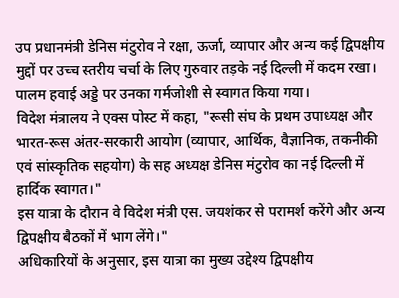उप प्रधानमंत्री डेनिस मंटुरोव ने रक्षा, ऊर्जा, व्यापार और अन्य कई द्विपक्षीय मुद्दों पर उच्च स्तरीय चर्चा के लिए गुरुवार तड़के नई दिल्ली में कदम रखा। पालम हवाई अड्डे पर उनका गर्मजोशी से स्वागत किया गया।
विदेश मंत्रालय ने एक्स पोस्ट में कहा, "रूसी संघ के प्रथम उपाध्यक्ष और भारत-रूस अंतर-सरकारी आयोग (व्यापार, आर्थिक, वैज्ञानिक, तकनीकी एवं सांस्कृतिक सहयोग) के सह अध्यक्ष डेनिस मंटुरोव का नई दिल्ली में हार्दिक स्वागत।"
इस यात्रा के दौरान वे विदेश मंत्री एस. जयशंकर से परामर्श करेंगे और अन्य द्विपक्षीय बैठकों में भाग लेंगे।"
अधिकारियों के अनुसार, इस यात्रा का मुख्य उद्देश्य द्विपक्षीय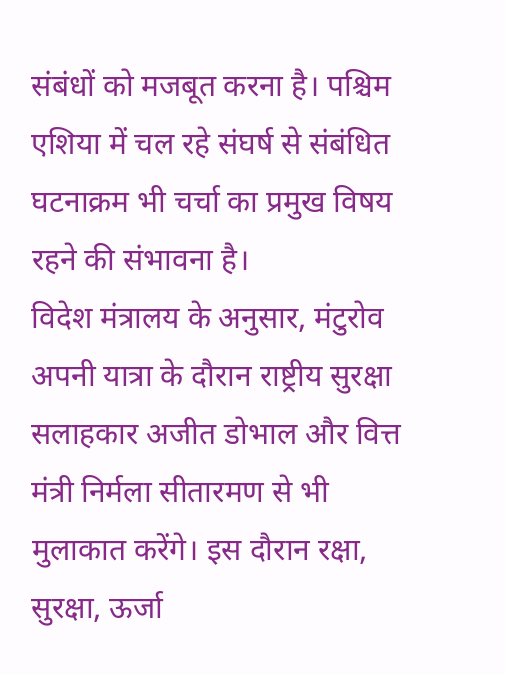संबंधों को मजबूत करना है। पश्चिम एशिया में चल रहे संघर्ष से संबंधित घटनाक्रम भी चर्चा का प्रमुख विषय रहने की संभावना है।
विदेश मंत्रालय के अनुसार, मंटुरोव अपनी यात्रा के दौरान राष्ट्रीय सुरक्षा सलाहकार अजीत डोभाल और वित्त मंत्री निर्मला सीतारमण से भी मुलाकात करेंगे। इस दौरान रक्षा, सुरक्षा, ऊर्जा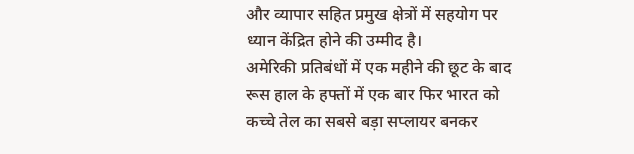और व्यापार सहित प्रमुख क्षेत्रों में सहयोग पर ध्यान केंद्रित होने की उम्मीद है।
अमेरिकी प्रतिबंधों में एक महीने की छूट के बाद रूस हाल के हफ्तों में एक बार फिर भारत को कच्चे तेल का सबसे बड़ा सप्लायर बनकर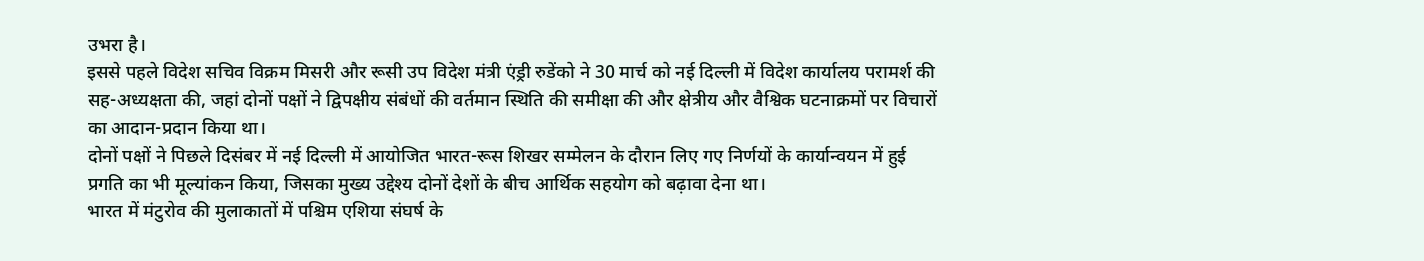उभरा है।
इससे पहले विदेश सचिव विक्रम मिसरी और रूसी उप विदेश मंत्री एंड्री रुडेंको ने 30 मार्च को नई दिल्ली में विदेश कार्यालय परामर्श की सह-अध्यक्षता की, जहां दोनों पक्षों ने द्विपक्षीय संबंधों की वर्तमान स्थिति की समीक्षा की और क्षेत्रीय और वैश्विक घटनाक्रमों पर विचारों का आदान-प्रदान किया था।
दोनों पक्षों ने पिछले दिसंबर में नई दिल्ली में आयोजित भारत-रूस शिखर सम्मेलन के दौरान लिए गए निर्णयों के कार्यान्वयन में हुई प्रगति का भी मूल्यांकन किया, जिसका मुख्य उद्देश्य दोनों देशों के बीच आर्थिक सहयोग को बढ़ावा देना था।
भारत में मंटुरोव की मुलाकातों में पश्चिम एशिया संघर्ष के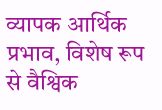व्यापक आर्थिक प्रभाव, विशेष रूप से वैश्विक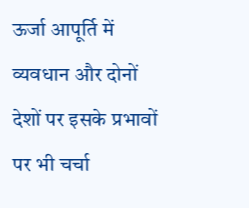ऊर्जा आपूर्ति में व्यवधान और दोनों देशों पर इसके प्रभावों पर भी चर्चा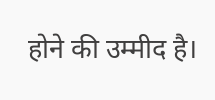होने की उम्मीद है।